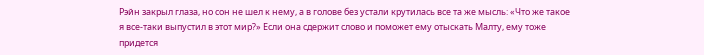Рэйн закрыл глаза, но сон не шел к нему, а в голове без устали крутилась все та же мысль: «Что же такое я все-таки выпустил в этот мир?» Если она сдержит слово и поможет ему отыскать Малту, ему тоже придется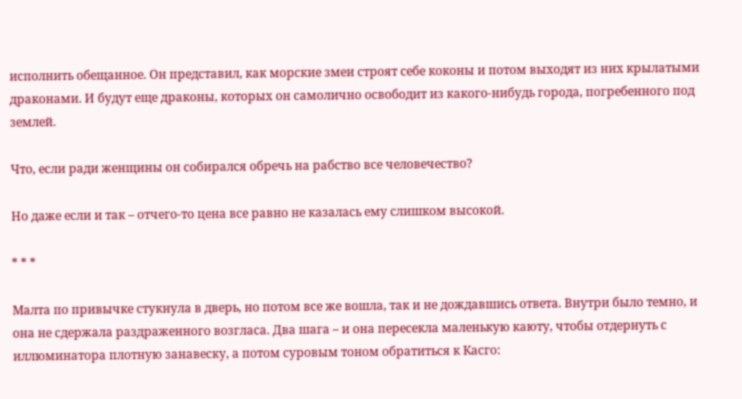исполнить обещанное. Он представил, как морские змеи строят себе коконы и потом выходят из них крылатыми драконами. И будут еще драконы, которых он самолично освободит из какого-нибудь города, погребенного под землей.

Что, если ради женщины он собирался обречь на рабство все человечество?

Но даже если и так – отчего-то цена все равно не казалась ему слишком высокой.

* * *

Малта по привычке стукнула в дверь, но потом все же вошла, так и не дождавшись ответа. Внутри было темно, и она не сдержала раздраженного возгласа. Два шага – и она пересекла маленькую каюту, чтобы отдернуть с иллюминатора плотную занавеску, а потом суровым тоном обратиться к Касго: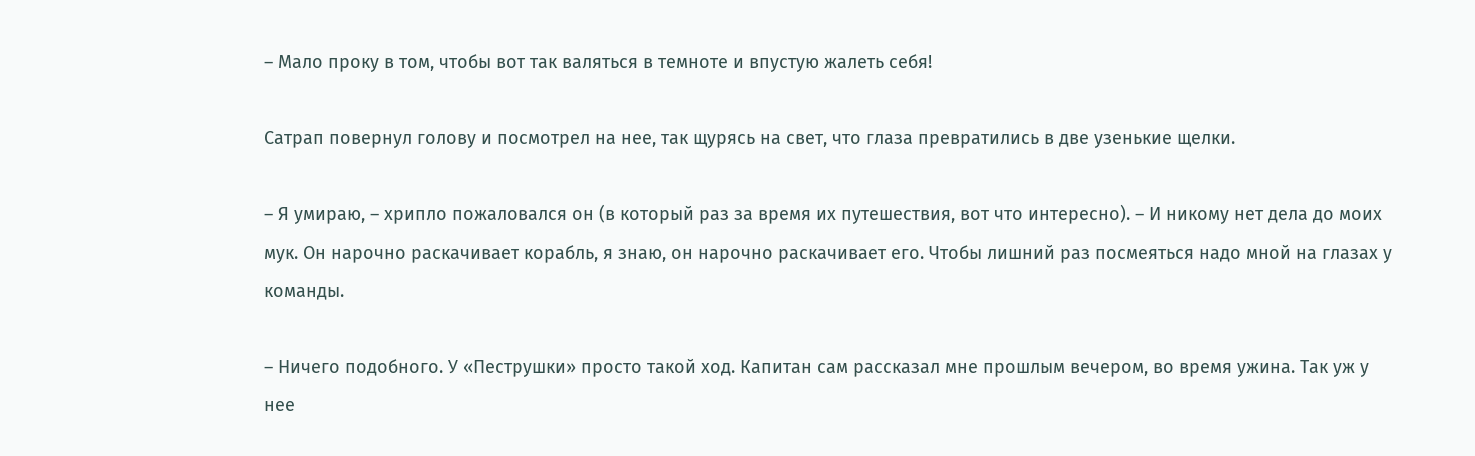– Мало проку в том, чтобы вот так валяться в темноте и впустую жалеть себя!

Сатрап повернул голову и посмотрел на нее, так щурясь на свет, что глаза превратились в две узенькие щелки.

– Я умираю, – хрипло пожаловался он (в который раз за время их путешествия, вот что интересно). – И никому нет дела до моих мук. Он нарочно раскачивает корабль, я знаю, он нарочно раскачивает его. Чтобы лишний раз посмеяться надо мной на глазах у команды.

– Ничего подобного. У «Пеструшки» просто такой ход. Капитан сам рассказал мне прошлым вечером, во время ужина. Так уж у нее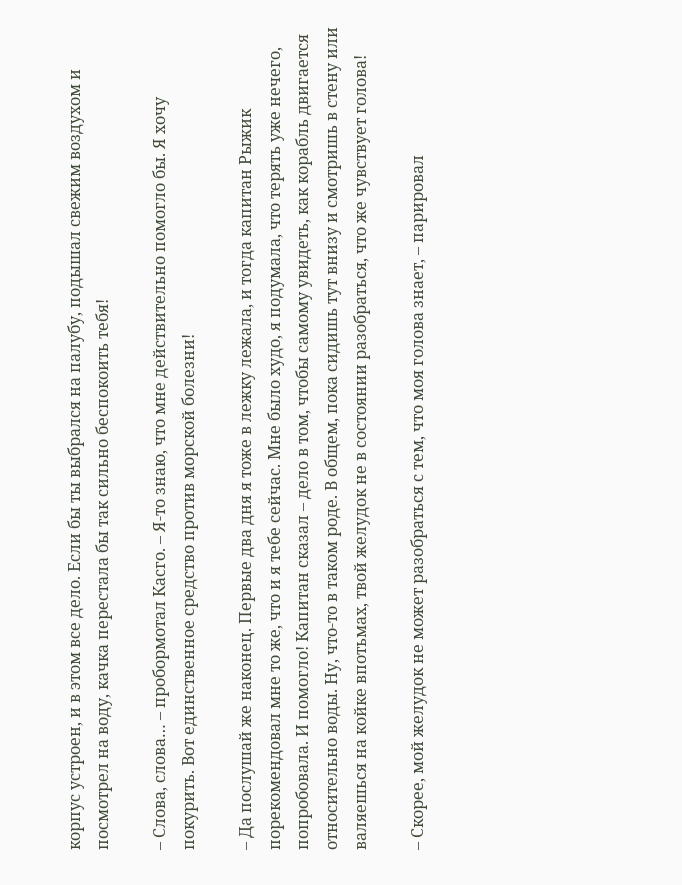корпус устроен, и в этом все дело. Если бы ты выбрался на палубу, подышал свежим воздухом и посмотрел на воду, качка перестала бы так сильно беспокоить тебя!

– Слова, слова… – пробормотал Касго. – Я-то знаю, что мне действительно помогло бы. Я хочу покурить. Вот единственное средство против морской болезни!

– Да послушай же наконец. Первые два дня я тоже в лежку лежала, и тогда капитан Рыжик порекомендовал мне то же, что и я тебе сейчас. Мне было худо, я подумала, что терять уже нечего, попробовала. И помогло! Капитан сказал – дело в том, чтобы самому увидеть, как корабль двигается относительно воды. Ну, что-то в таком роде. В общем, пока сидишь тут внизу и смотришь в стену или валяешься на койке впотьмах, твой желудок не в состоянии разобраться, что же чувствует голова!

– Скорее, мой желудок не может разобраться с тем, что моя голова знает, – парировал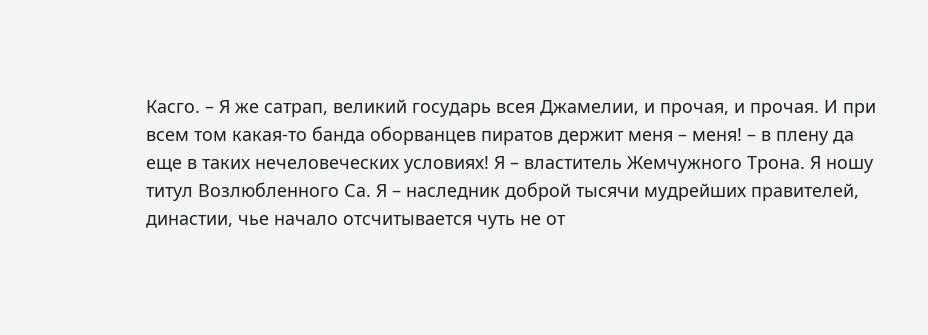Касго. – Я же сатрап, великий государь всея Джамелии, и прочая, и прочая. И при всем том какая-то банда оборванцев пиратов держит меня – меня! – в плену да еще в таких нечеловеческих условиях! Я – властитель Жемчужного Трона. Я ношу титул Возлюбленного Са. Я – наследник доброй тысячи мудрейших правителей, династии, чье начало отсчитывается чуть не от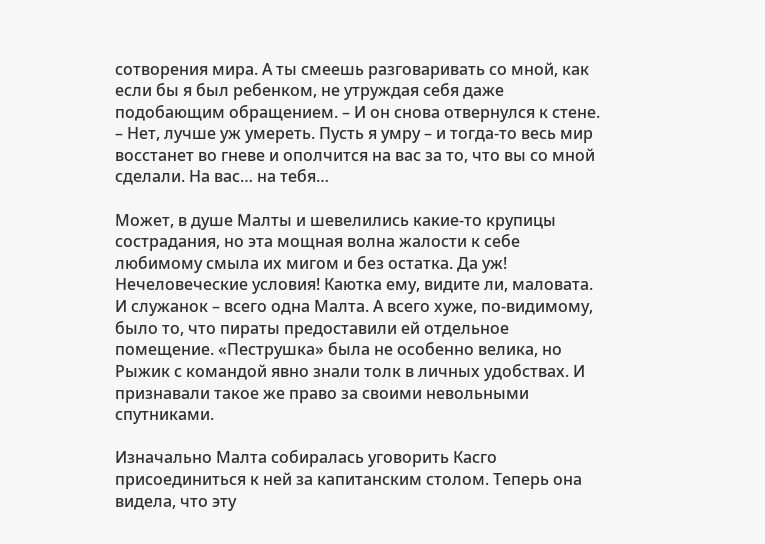сотворения мира. А ты смеешь разговаривать со мной, как если бы я был ребенком, не утруждая себя даже подобающим обращением. – И он снова отвернулся к стене. – Нет, лучше уж умереть. Пусть я умру – и тогда-то весь мир восстанет во гневе и ополчится на вас за то, что вы со мной сделали. На вас… на тебя…

Может, в душе Малты и шевелились какие-то крупицы сострадания, но эта мощная волна жалости к себе любимому смыла их мигом и без остатка. Да уж! Нечеловеческие условия! Каютка ему, видите ли, маловата. И служанок – всего одна Малта. А всего хуже, по-видимому, было то, что пираты предоставили ей отдельное помещение. «Пеструшка» была не особенно велика, но Рыжик с командой явно знали толк в личных удобствах. И признавали такое же право за своими невольными спутниками.

Изначально Малта собиралась уговорить Касго присоединиться к ней за капитанским столом. Теперь она видела, что эту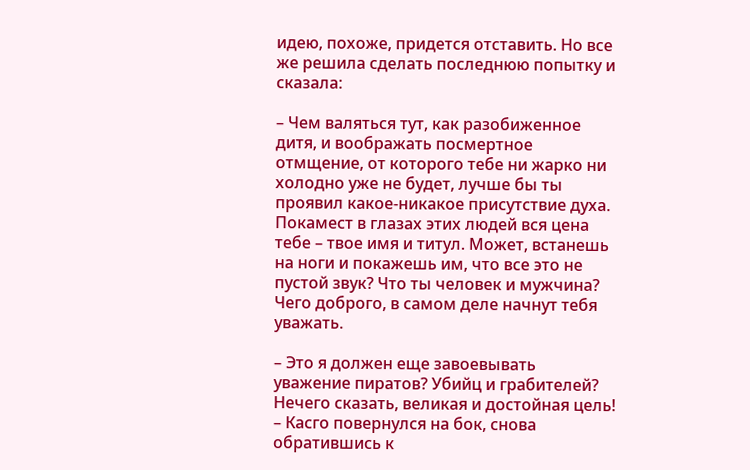идею, похоже, придется отставить. Но все же решила сделать последнюю попытку и сказала:

– Чем валяться тут, как разобиженное дитя, и воображать посмертное отмщение, от которого тебе ни жарко ни холодно уже не будет, лучше бы ты проявил какое-никакое присутствие духа. Покамест в глазах этих людей вся цена тебе – твое имя и титул. Может, встанешь на ноги и покажешь им, что все это не пустой звук? Что ты человек и мужчина? Чего доброго, в самом деле начнут тебя уважать.

– Это я должен еще завоевывать уважение пиратов? Убийц и грабителей? Нечего сказать, великая и достойная цель! – Касго повернулся на бок, снова обратившись к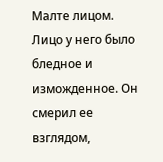Малте лицом. Лицо у него было бледное и изможденное. Он смерил ее взглядом,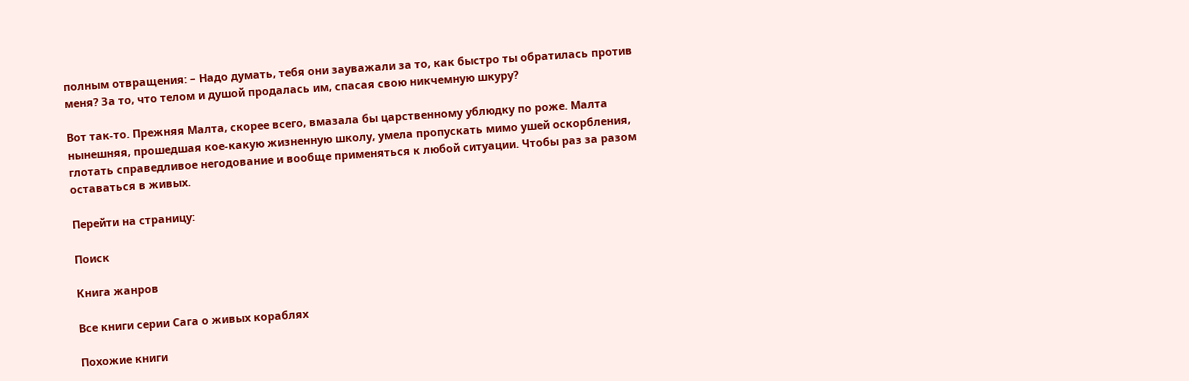полным отвращения: – Надо думать, тебя они зауважали за то, как быстро ты обратилась против меня? За то, что телом и душой продалась им, спасая свою никчемную шкуру?

Вот так-то. Прежняя Малта, скорее всего, вмазала бы царственному ублюдку по роже. Малта нынешняя, прошедшая кое-какую жизненную школу, умела пропускать мимо ушей оскорбления, глотать справедливое негодование и вообще применяться к любой ситуации. Чтобы раз за разом оставаться в живых.

Перейти на страницу:

Поиск

Книга жанров

Все книги серии Сага о живых кораблях

Похожие книги